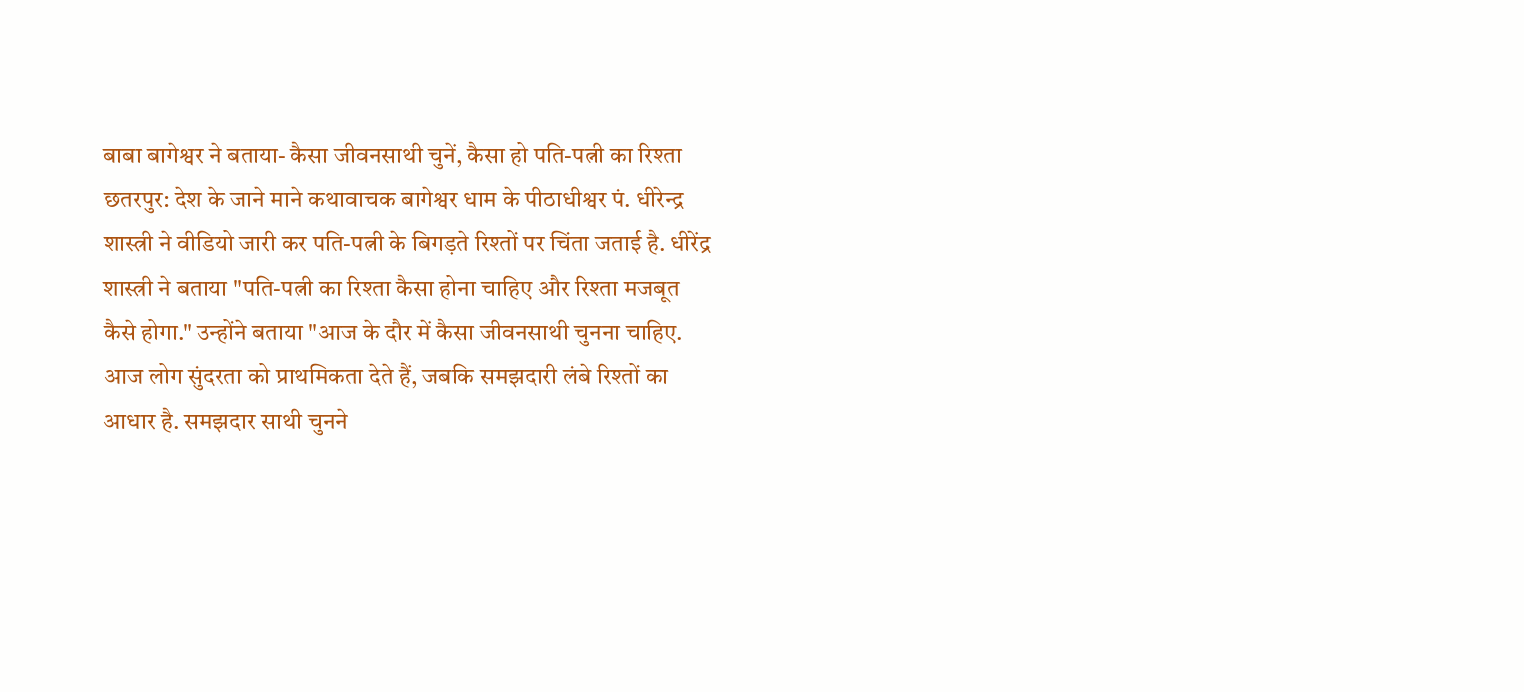बाबा बागेश्वर ने बताया- कैसा जीवनसाथी चुनें, कैसा हो पति-पत्नी का रिश्ता
छतरपुर: देश के जाने माने कथावाचक बागेश्वर धाम के पीठाधीश्वर पं. धीरेन्द्र शास्त्री ने वीडियो जारी कर पति-पत्नी के बिगड़ते रिश्तों पर चिंता जताई है. धीरेंद्र शास्त्री ने बताया "पति-पत्नी का रिश्ता कैसा होना चाहिए और रिश्ता मजबूत कैसे होगा." उन्होंने बताया "आज के दौर में कैसा जीवनसाथी चुनना चाहिए. आज लोग सुंदरता को प्राथमिकता देते हैं, जबकि समझदारी लंबे रिश्तों का आधार है. समझदार साथी चुनने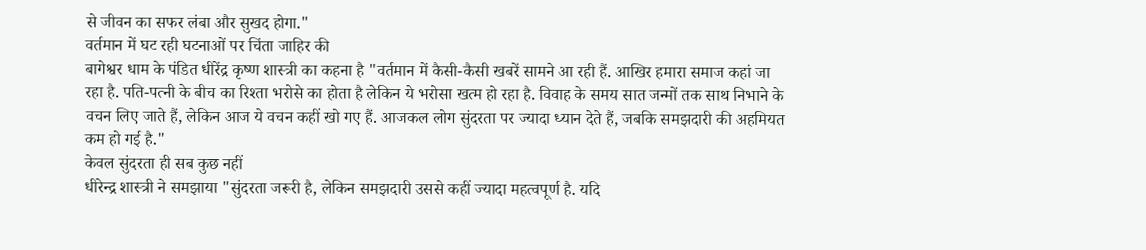से जीवन का सफर लंबा और सुखद होगा."
वर्तमान में घट रही घटनाओं पर चिंता जाहिर की
बागेश्वर धाम के पंडित धीरेंद्र कृष्ण शास्त्री का कहना है "वर्तमान में कैसी-कैसी खबरें सामने आ रही हैं. आखिर हमारा समाज कहां जा रहा है. पति-पत्नी के बीच का रिश्ता भरोसे का होता है लेकिन ये भरोसा खत्म हो रहा है. विवाह के समय सात जन्मों तक साथ निभाने के वचन लिए जाते हैं, लेकिन आज ये वचन कहीं खो गए हैं. आजकल लोग सुंदरता पर ज्यादा ध्यान देते हैं, जबकि समझदारी की अहमियत कम हो गई है."
केवल सुंदरता ही सब कुछ नहीं
धीरेन्द्र शास्त्री ने समझाया "सुंदरता जरूरी है, लेकिन समझदारी उससे कहीं ज्यादा महत्वपूर्ण है. यदि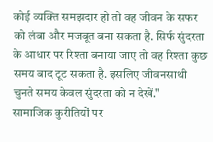कोई व्यक्ति समझदार हो तो वह जीवन के सफर को लंबा और मजबूत बना सकता है. सिर्फ सुंदरता के आधार पर रिश्ता बनाया जाए तो वह रिश्ता कुछ समय बाद टूट सकता है. इसलिए जीवनसाथी चुनते समय केवल सुंदरता को न देखें."
सामाजिक कुरीतियों पर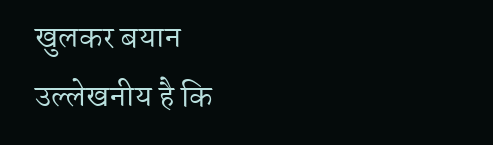खुलकर बयान
उल्लेखनीय है कि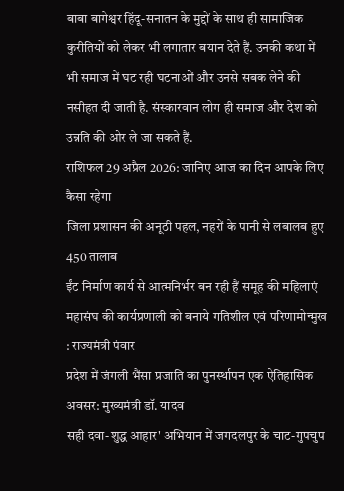बाबा बागेश्वर हिंदू-सनातन के मुद्दों के साथ ही सामाजिक कुरीतियों को लेकर भी लगातार बयान देते हैं. उनकी कथा में भी समाज में घट रही घटनाओं और उनसे सबक लेने की नसीहत दी जाती है. संस्कारवान लोग ही समाज और देश को उन्नति की ओर ले जा सकते हैं.
राशिफल 29 अप्रैल 2026: जानिए आज का दिन आपके लिए कैसा रहेगा
जिला प्रशासन की अनूठी पहल, नहरों के पानी से लबालब हुए 450 तालाब
ईंट निर्माण कार्य से आत्मनिर्भर बन रही हैं समूह की महिलाएं
महासंघ की कार्यप्रणाली को बनाये गतिशील एवं परिणामोन्मुख : राज्यमंत्री पंवार
प्रदेश में जंगली भैंसा प्रजाति का पुनर्स्थापन एक ऐतिहासिक अवसर: मुख्यमंत्री डॉ. यादव
सही दवा-शुद्ध आहार' अभियान में जगदलपुर के चाट-गुपचुप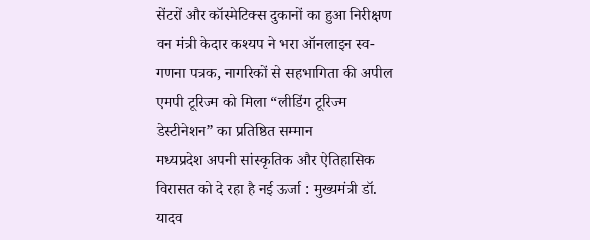सेंटरों और कॉस्मेटिक्स दुकानों का हुआ निरीक्षण
वन मंत्री केदार कश्यप ने भरा ऑनलाइन स्व-गणना पत्रक, नागरिकों से सहभागिता की अपील
एमपी टूरिज्म को मिला “लीडिंग टूरिज्म डेस्टीनेशन” का प्रतिष्ठित सम्मान
मध्यप्रदेश अपनी सांस्कृतिक और ऐतिहासिक विरासत को दे रहा है नई ऊर्जा : मुख्यमंत्री डॉ. यादव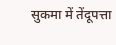सुकमा में तेंदूपत्ता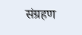संग्रहण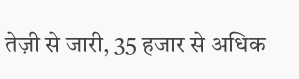तेज़ी से जारी, 35 हजार से अधिक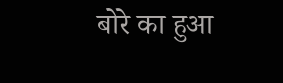बोरे का हुआ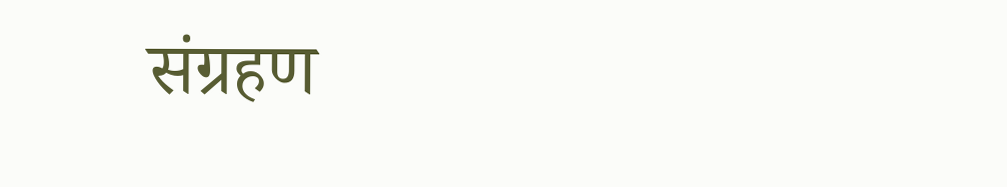संग्रहण